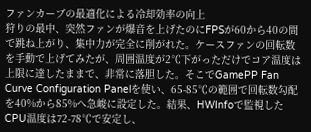ファンカーブの最適化による冷却効率の向上
狩りの最中、突然ファンが爆音を上げたのにFPSが60から40の間で跳ね上がり、集中力が完全に削がれた。ケースファンの回転数を手動で上げてみたが、周囲温度が2℃下がっただけでコア温度は上限に達したままで、非常に落胆した。そこでGamePP Fan Curve Configuration Panelを使い、65-85℃の範囲で回転数勾配を40%から85%へ急峻に設定した。結果、HWInfoで監視したCPU温度は72-78℃で安定し、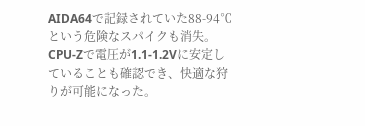AIDA64で記録されていた88-94℃という危険なスパイクも消失。CPU-Zで電圧が1.1-1.2Vに安定していることも確認でき、快適な狩りが可能になった。